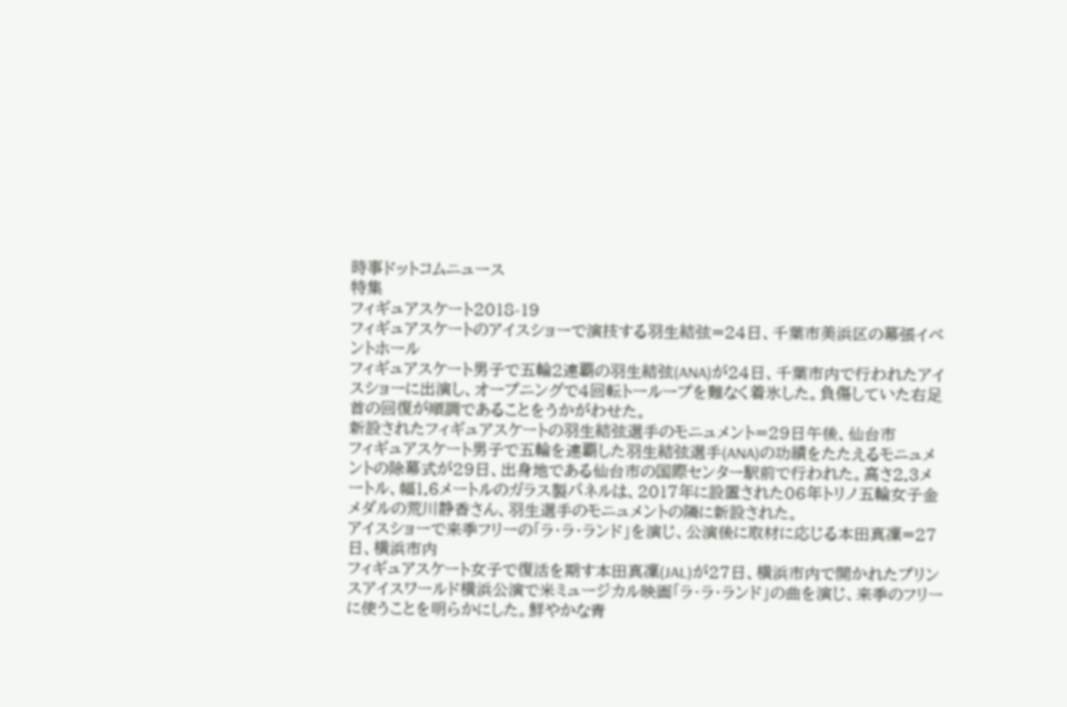時事ドットコムニュース
特集
フィギュアスケート2018-19
フィギュアスケートのアイスショーで演技する羽生結弦=24日、千葉市美浜区の幕張イベントホール
フィギュアスケート男子で五輪2連覇の羽生結弦(ANA)が24日、千葉市内で行われたアイスショーに出演し、オープニングで4回転トーループを難なく着氷した。負傷していた右足首の回復が順調であることをうかがわせた。
新設されたフィギュアスケートの羽生結弦選手のモニュメント=29日午後、仙台市
フィギュアスケート男子で五輪を連覇した羽生結弦選手(ANA)の功績をたたえるモニュメントの除幕式が29日、出身地である仙台市の国際センター駅前で行われた。高さ2.3メートル、幅1.6メートルのガラス製パネルは、2017年に設置された06年トリノ五輪女子金メダルの荒川静香さん、羽生選手のモニュメントの隣に新設された。
アイスショーで来季フリーの「ラ・ラ・ランド」を演じ、公演後に取材に応じる本田真凜=27日、横浜市内
フィギュアスケート女子で復活を期す本田真凜(JAL)が27日、横浜市内で開かれたプリンスアイスワールド横浜公演で米ミュージカル映画「ラ・ラ・ランド」の曲を演じ、来季のフリーに使うことを明らかにした。鮮やかな青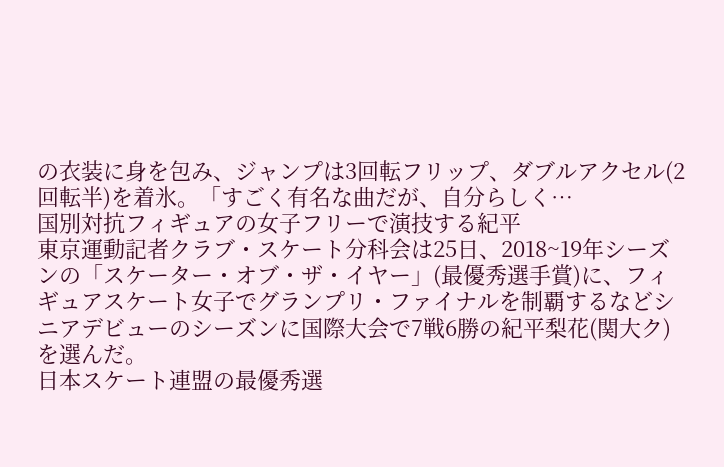の衣装に身を包み、ジャンプは3回転フリップ、ダブルアクセル(2回転半)を着氷。「すごく有名な曲だが、自分らしく…
国別対抗フィギュアの女子フリーで演技する紀平
東京運動記者クラブ・スケート分科会は25日、2018~19年シーズンの「スケーター・オブ・ザ・イヤー」(最優秀選手賞)に、フィギュアスケート女子でグランプリ・ファイナルを制覇するなどシニアデビューのシーズンに国際大会で7戦6勝の紀平梨花(関大ク)を選んだ。
日本スケート連盟の最優秀選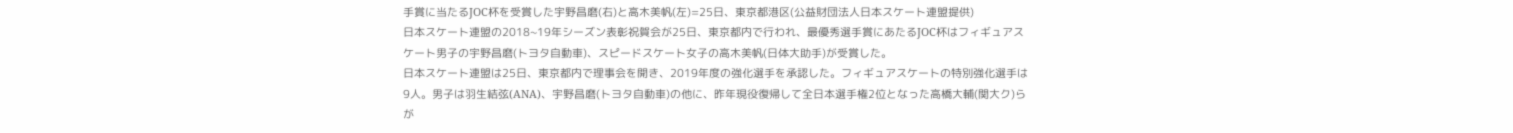手賞に当たるJOC杯を受賞した宇野昌磨(右)と高木美帆(左)=25日、東京都港区(公益財団法人日本スケート連盟提供)
日本スケート連盟の2018~19年シーズン表彰祝賀会が25日、東京都内で行われ、最優秀選手賞にあたるJOC杯はフィギュアスケート男子の宇野昌磨(トヨタ自動車)、スピードスケート女子の高木美帆(日体大助手)が受賞した。
日本スケート連盟は25日、東京都内で理事会を開き、2019年度の強化選手を承認した。フィギュアスケートの特別強化選手は9人。男子は羽生結弦(ANA)、宇野昌磨(トヨタ自動車)の他に、昨年現役復帰して全日本選手権2位となった高橋大輔(関大ク)らが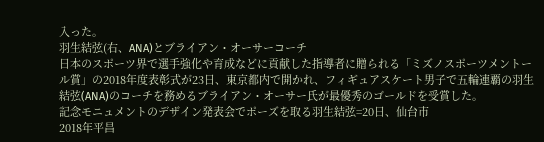入った。
羽生結弦(右、ANA)とブライアン・オーサーコーチ
日本のスポーツ界で選手強化や育成などに貢献した指導者に贈られる「ミズノスポーツメントール賞」の2018年度表彰式が23日、東京都内で開かれ、フィギュアスケート男子で五輪連覇の羽生結弦(ANA)のコーチを務めるブライアン・オーサー氏が最優秀のゴールドを受賞した。
記念モニュメントのデザイン発表会でポーズを取る羽生結弦=20日、仙台市
2018年平昌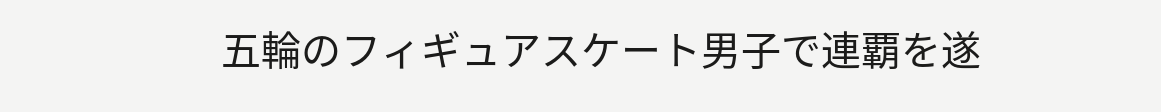五輪のフィギュアスケート男子で連覇を遂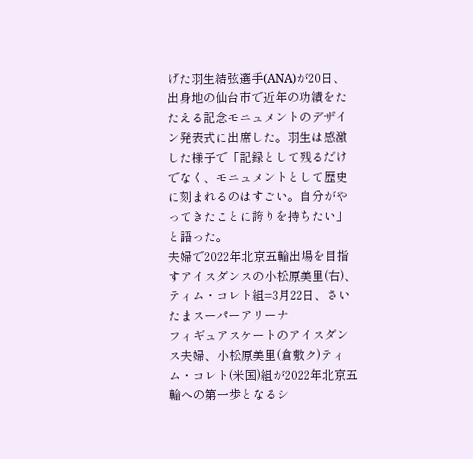げた羽生結弦選手(ANA)が20日、出身地の仙台市で近年の功績をたたえる記念モニュメントのデザイン発表式に出席した。羽生は感激した様子で「記録として残るだけでなく、モニュメントとして歴史に刻まれるのはすごい。自分がやってきたことに誇りを持ちたい」と語った。
夫婦で2022年北京五輪出場を目指すアイスダンスの小松原美里(右)、ティム・コレト組=3月22日、さいたまスーパーアリーナ
フィギュアスケートのアイスダンス夫婦、小松原美里(倉敷ク)ティム・コレト(米国)組が2022年北京五輪への第一歩となるシ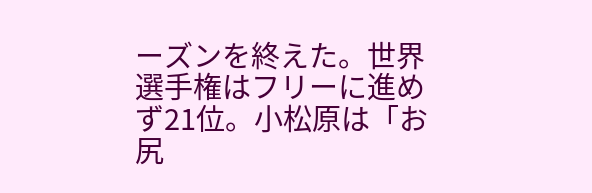ーズンを終えた。世界選手権はフリーに進めず21位。小松原は「お尻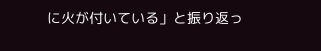に火が付いている」と振り返っ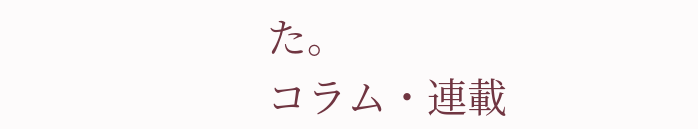た。
コラム・連載